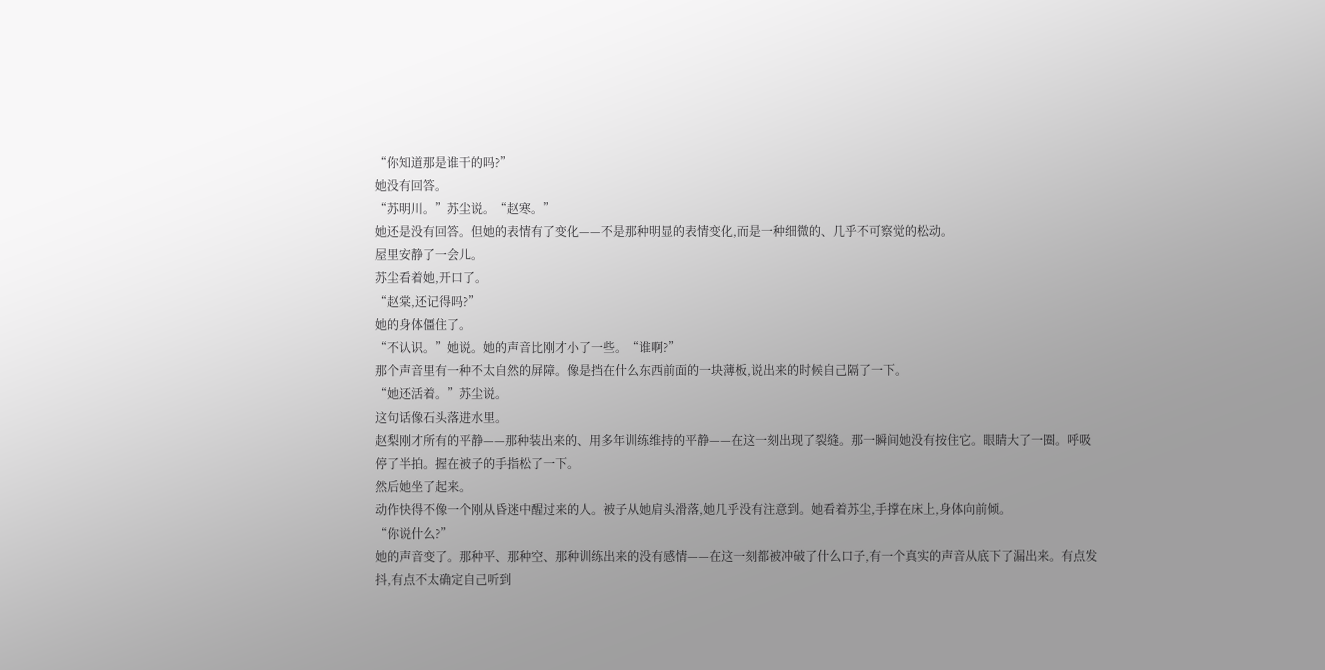“你知道那是谁干的吗?”
她没有回答。
“苏明川。”苏尘说。“赵寒。”
她还是没有回答。但她的表情有了变化——不是那种明显的表情变化,而是一种细微的、几乎不可察觉的松动。
屋里安静了一会儿。
苏尘看着她,开口了。
“赵棠,还记得吗?”
她的身体僵住了。
“不认识。”她说。她的声音比刚才小了一些。“谁啊?”
那个声音里有一种不太自然的屏障。像是挡在什么东西前面的一块薄板,说出来的时候自己隔了一下。
“她还活着。”苏尘说。
这句话像石头落进水里。
赵梨刚才所有的平静——那种装出来的、用多年训练维持的平静——在这一刻出现了裂缝。那一瞬间她没有按住它。眼睛大了一圈。呼吸停了半拍。握在被子的手指松了一下。
然后她坐了起来。
动作快得不像一个刚从昏迷中醒过来的人。被子从她肩头滑落,她几乎没有注意到。她看着苏尘,手撑在床上,身体向前倾。
“你说什么?”
她的声音变了。那种平、那种空、那种训练出来的没有感情——在这一刻都被冲破了什么口子,有一个真实的声音从底下了漏出来。有点发抖,有点不太确定自己听到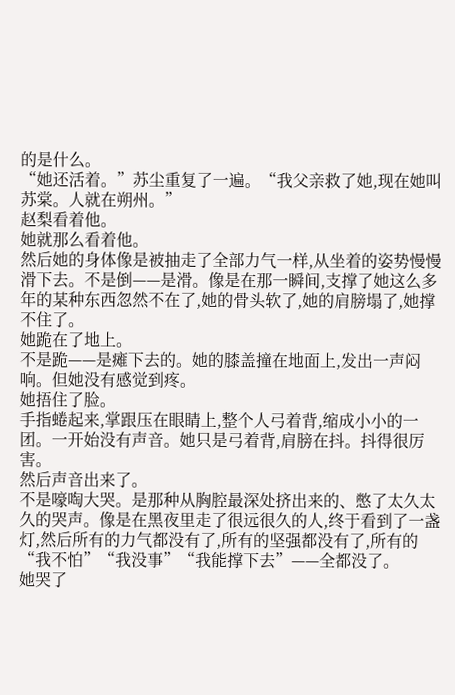的是什么。
“她还活着。”苏尘重复了一遍。“我父亲救了她,现在她叫苏棠。人就在朔州。”
赵梨看着他。
她就那么看着他。
然后她的身体像是被抽走了全部力气一样,从坐着的姿势慢慢滑下去。不是倒——是滑。像是在那一瞬间,支撑了她这么多年的某种东西忽然不在了,她的骨头软了,她的肩膀塌了,她撑不住了。
她跪在了地上。
不是跪——是瘫下去的。她的膝盖撞在地面上,发出一声闷响。但她没有感觉到疼。
她捂住了脸。
手指蜷起来,掌跟压在眼睛上,整个人弓着背,缩成小小的一团。一开始没有声音。她只是弓着背,肩膀在抖。抖得很厉害。
然后声音出来了。
不是嚎啕大哭。是那种从胸腔最深处挤出来的、憋了太久太久的哭声。像是在黑夜里走了很远很久的人,终于看到了一盏灯,然后所有的力气都没有了,所有的坚强都没有了,所有的“我不怕”“我没事”“我能撑下去”——全都没了。
她哭了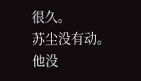很久。
苏尘没有动。他没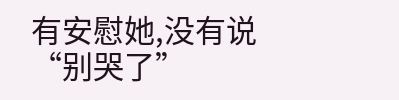有安慰她,没有说“别哭了”